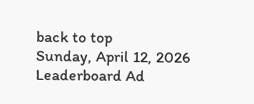back to top
Sunday, April 12, 2026
Leaderboard Ad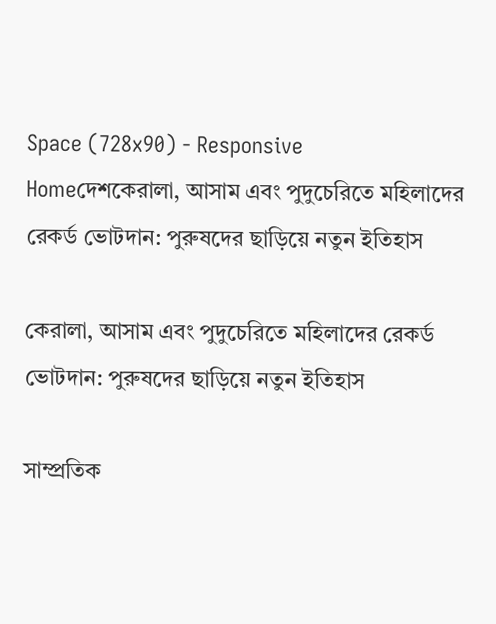Space (728x90) - Responsive
Homeদেশকেরালা, আসাম এবং পুদুচেরিতে মহিলাদের রেকর্ড ভোটদান: পুরুষদের ছাড়িয়ে নতুন ইতিহাস

কেরালা, আসাম এবং পুদুচেরিতে মহিলাদের রেকর্ড ভোটদান: পুরুষদের ছাড়িয়ে নতুন ইতিহাস

সাম্প্রতিক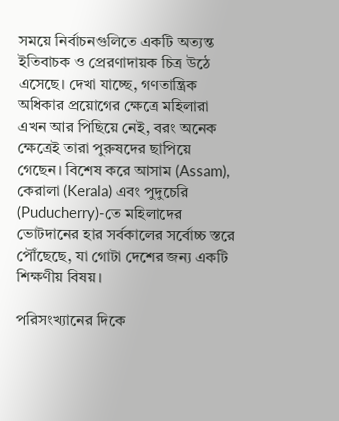সময়ে নির্বাচনগুলিতে একটি অত্যন্ত ইতিবাচক ও প্রেরণাদায়ক চিত্র উঠে এসেছে। দেখা যাচ্ছে, গণতান্ত্রিক অধিকার প্রয়োগের ক্ষেত্রে মহিলারা এখন আর পিছিয়ে নেই, বরং অনেক ক্ষেত্রেই তারা পুরুষদের ছাপিয়ে গেছেন। বিশেষ করে আসাম (Assam), কেরালা (Kerala) এবং পুদুচেরি (Puducherry)-তে মহিলাদের ভোটদানের হার সর্বকালের সর্বোচ্চ স্তরে পৌঁছেছে, যা গোটা দেশের জন্য একটি শিক্ষণীয় বিষয়।

পরিসংখ্যানের দিকে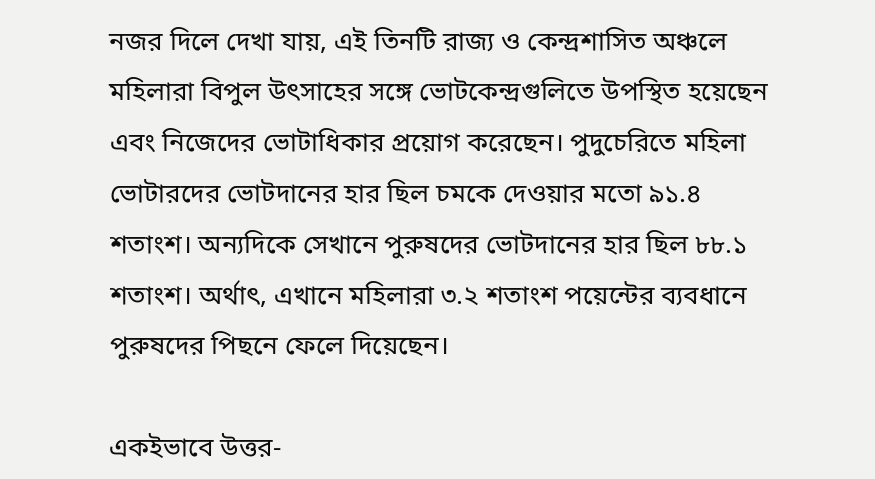নজর দিলে দেখা যায়, এই তিনটি রাজ্য ও কেন্দ্রশাসিত অঞ্চলে মহিলারা বিপুল উৎসাহের সঙ্গে ভোটকেন্দ্রগুলিতে উপস্থিত হয়েছেন এবং নিজেদের ভোটাধিকার প্রয়োগ করেছেন। পুদুচেরিতে মহিলা ভোটারদের ভোটদানের হার ছিল চমকে দেওয়ার মতো ৯১.৪ শতাংশ। অন্যদিকে সেখানে পুরুষদের ভোটদানের হার ছিল ৮৮.১ শতাংশ। অর্থাৎ, এখানে মহিলারা ৩.২ শতাংশ পয়েন্টের ব্যবধানে পুরুষদের পিছনে ফেলে দিয়েছেন।

একইভাবে উত্তর-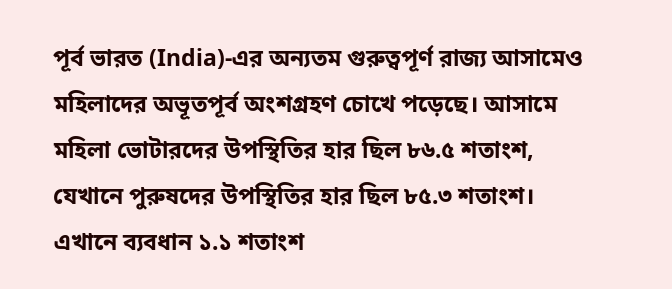পূর্ব ভারত (India)-এর অন্যতম গুরুত্বপূর্ণ রাজ্য আসামেও মহিলাদের অভূতপূর্ব অংশগ্রহণ চোখে পড়েছে। আসামে মহিলা ভোটারদের উপস্থিতির হার ছিল ৮৬.৫ শতাংশ, যেখানে পুরুষদের উপস্থিতির হার ছিল ৮৫.৩ শতাংশ। এখানে ব্যবধান ১.১ শতাংশ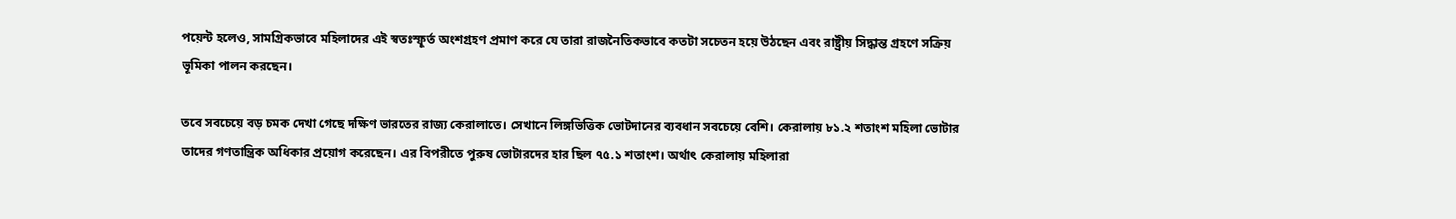পয়েন্ট হলেও, সামগ্রিকভাবে মহিলাদের এই স্বতঃস্ফূর্ত অংশগ্রহণ প্রমাণ করে যে তারা রাজনৈতিকভাবে কতটা সচেতন হয়ে উঠছেন এবং রাষ্ট্রীয় সিদ্ধান্ত গ্রহণে সক্রিয় ভূমিকা পালন করছেন।

তবে সবচেয়ে বড় চমক দেখা গেছে দক্ষিণ ভারতের রাজ্য কেরালাতে। সেখানে লিঙ্গভিত্তিক ভোটদানের ব্যবধান সবচেয়ে বেশি। কেরালায় ৮১.২ শতাংশ মহিলা ভোটার তাদের গণতান্ত্রিক অধিকার প্রয়োগ করেছেন। এর বিপরীতে পুরুষ ভোটারদের হার ছিল ৭৫.১ শতাংশ। অর্থাৎ কেরালায় মহিলারা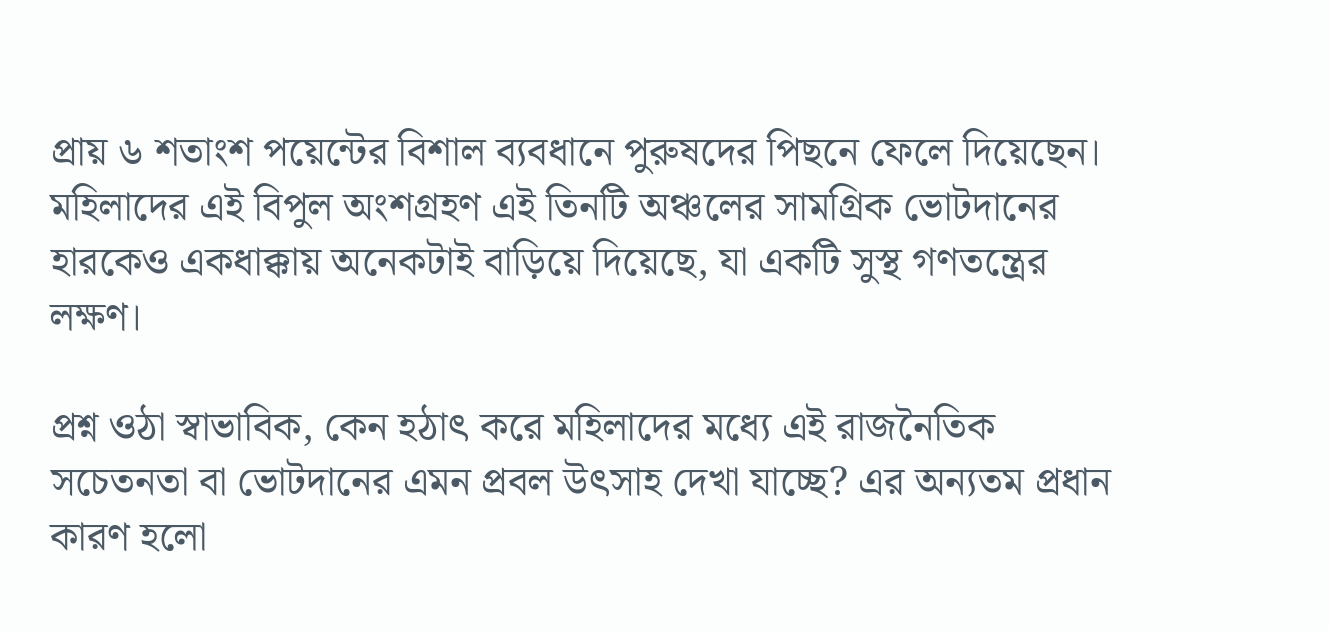প্রায় ৬ শতাংশ পয়েন্টের বিশাল ব্যবধানে পুরুষদের পিছনে ফেলে দিয়েছেন। মহিলাদের এই বিপুল অংশগ্রহণ এই তিনটি অঞ্চলের সামগ্রিক ভোটদানের হারকেও একধাক্কায় অনেকটাই বাড়িয়ে দিয়েছে, যা একটি সুস্থ গণতন্ত্রের লক্ষণ।

প্রশ্ন ওঠা স্বাভাবিক, কেন হঠাৎ করে মহিলাদের মধ্যে এই রাজনৈতিক সচেতনতা বা ভোটদানের এমন প্রবল উৎসাহ দেখা যাচ্ছে? এর অন্যতম প্রধান কারণ হলো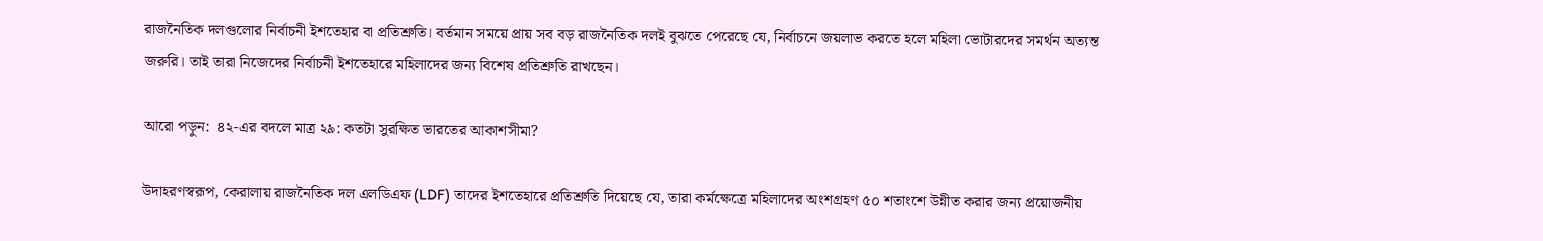রাজনৈতিক দলগুলোর নির্বাচনী ইশতেহার বা প্রতিশ্রুতি। বর্তমান সময়ে প্রায় সব বড় রাজনৈতিক দলই বুঝতে পেরেছে যে, নির্বাচনে জয়লাভ করতে হলে মহিলা ভোটারদের সমর্থন অত্যন্ত জরুরি। তাই তারা নিজেদের নির্বাচনী ইশতেহারে মহিলাদের জন্য বিশেষ প্রতিশ্রুতি রাখছেন।

আরো পড়ুন:  ৪২-এর বদলে মাত্র ২৯: কতটা সুরক্ষিত ভারতের আকাশসীমা?

উদাহরণস্বরূপ, কেরালায় রাজনৈতিক দল এলডিএফ (LDF) তাদের ইশতেহারে প্রতিশ্রুতি দিয়েছে যে, তারা কর্মক্ষেত্রে মহিলাদের অংশগ্রহণ ৫০ শতাংশে উন্নীত করার জন্য প্রয়োজনীয়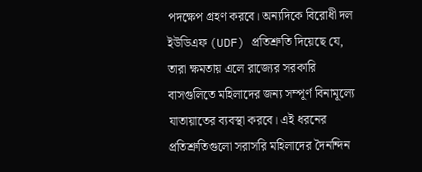পদক্ষেপ গ্রহণ করবে। অন্যদিকে বিরোধী দল ইউডিএফ (UDF) প্রতিশ্রুতি দিয়েছে যে, তারা ক্ষমতায় এলে রাজ্যের সরকারি বাসগুলিতে মহিলাদের জন্য সম্পূর্ণ বিনামূল্যে যাতায়াতের ব্যবস্থা করবে। এই ধরনের প্রতিশ্রুতিগুলো সরাসরি মহিলাদের দৈনন্দিন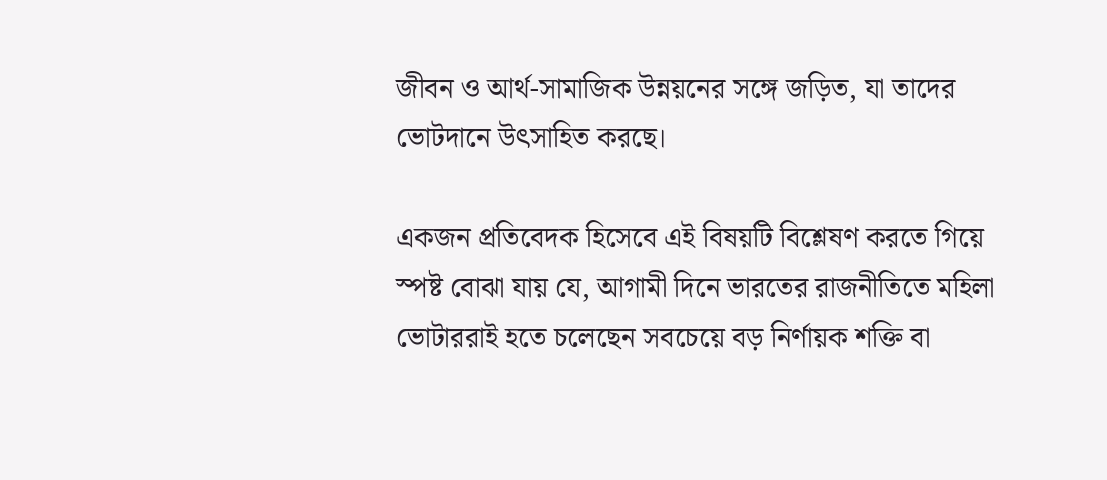জীবন ও আর্থ-সামাজিক উন্নয়নের সঙ্গে জড়িত, যা তাদের ভোটদানে উৎসাহিত করছে।

একজন প্রতিবেদক হিসেবে এই বিষয়টি বিশ্লেষণ করতে গিয়ে স্পষ্ট বোঝা যায় যে, আগামী দিনে ভারতের রাজনীতিতে মহিলা ভোটাররাই হতে চলেছেন সবচেয়ে বড় নির্ণায়ক শক্তি বা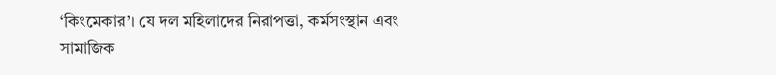‘কিংমেকার’। যে দল মহিলাদের নিরাপত্তা, কর্মসংস্থান এবং সামাজিক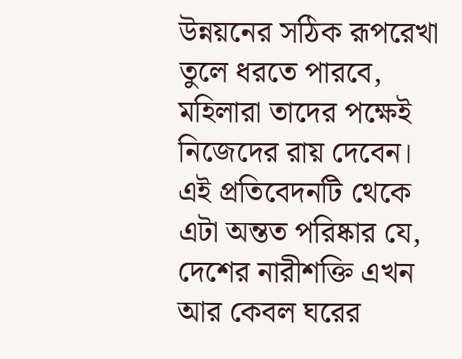উন্নয়নের সঠিক রূপরেখা তুলে ধরতে পারবে, মহিলারা তাদের পক্ষেই নিজেদের রায় দেবেন। এই প্রতিবেদনটি থেকে এটা অন্তত পরিষ্কার যে, দেশের নারীশক্তি এখন আর কেবল ঘরের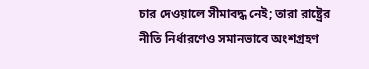চার দেওয়ালে সীমাবদ্ধ নেই; তারা রাষ্ট্রের নীতি নির্ধারণেও সমানভাবে অংশগ্রহণ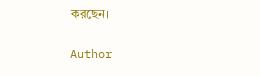করছেন।

Author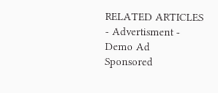RELATED ARTICLES
- Advertisment -
Demo Ad
Sponsored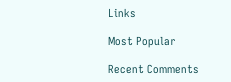Links

Most Popular

Recent Comments